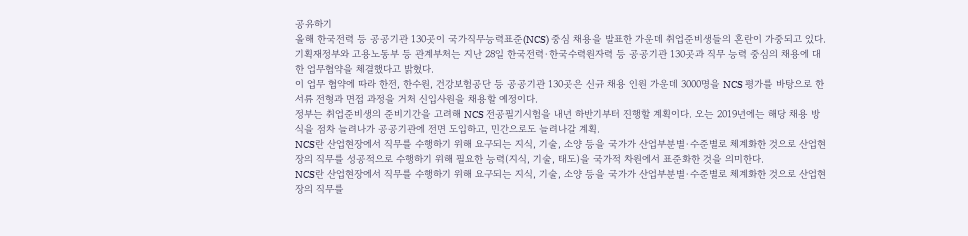공유하기
올해 한국전력 등 공공기관 130곳이 국가직무능력표준(NCS) 중심 채용을 발표한 가운데 취업준비생들의 혼란이 가중되고 있다.
기획재정부와 고용노동부 등 관계부처는 지난 28일 한국전력·한국수력원자력 등 공공기관 130곳과 직무 능력 중심의 채용에 대한 업무협약을 체결했다고 밝혔다.
이 업무 협약에 따라 한전, 한수원, 건강보험공단 등 공공기관 130곳은 신규 채용 인원 가운데 3000명을 NCS 평가를 바탕으로 한 서류 전형과 면접 과정을 거처 신입사원을 채용할 예정이다.
정부는 취업준비생의 준비기간을 고려해 NCS 전공필기시험을 내년 하반기부터 진행할 계획이다. 오는 2019년에는 해당 채용 방식을 점차 늘려나가 공공기관에 전면 도입하고, 민간으로도 늘려나갈 계획.
NCS란 산업현장에서 직무를 수행하기 위해 요구되는 지식, 기술, 소양 등을 국가가 산업부분별·수준별로 체계화한 것으로 산업현장의 직무를 성공적으로 수행하기 위해 필요한 능력(지식, 기술, 태도)을 국가적 차원에서 표준화한 것을 의미한다.
NCS란 산업현장에서 직무를 수행하기 위해 요구되는 지식, 기술, 소양 등을 국가가 산업부분별·수준별로 체계화한 것으로 산업현장의 직무를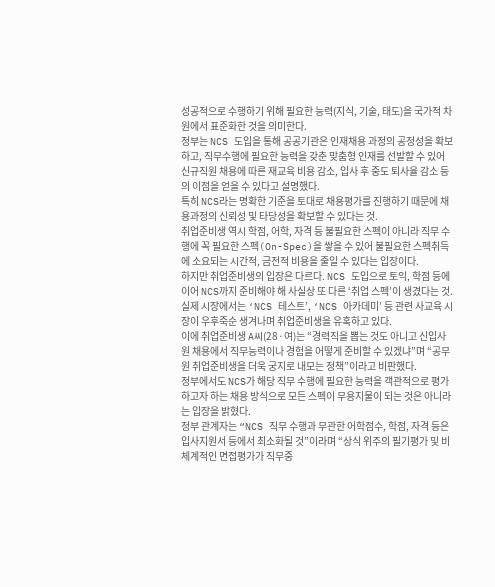성공적으로 수행하기 위해 필요한 능력(지식, 기술, 태도)을 국가적 차원에서 표준화한 것을 의미한다.
정부는 NCS 도입을 통해 공공기관은 인재채용 과정의 공정성을 확보하고, 직무수행에 필요한 능력을 갖춘 맞춤형 인재를 선발할 수 있어 신규직원 채용에 따른 재교육 비용 감소, 입사 후 중도 퇴사율 감소 등의 이점을 얻을 수 있다고 설명했다.
특히 NCS라는 명확한 기준을 토대로 채용평가를 진행하기 때문에 채용과정의 신뢰성 및 타당성을 확보할 수 있다는 것.
취업준비생 역시 학점, 어학, 자격 등 불필요한 스펙이 아니라 직무 수행에 꼭 필요한 스펙(On-Spec)을 쌓을 수 있어 불필요한 스펙취득에 소요되는 시간적, 금전적 비용을 줄일 수 있다는 입장이다.
하지만 취업준비생의 입장은 다르다. NCS 도입으로 토익, 학점 등에 이어 NCS까지 준비해야 해 사실상 또 다른 ‘취업 스펙’이 생겼다는 것.
실제 시장에서는 ‘NCS 테스트’, ‘NCS 아카데미’ 등 관련 사교육 시장이 우후죽순 생겨나며 취업준비생을 유혹하고 있다.
이에 취업준비생 A씨(28·여)는 “경력직을 뽑는 것도 아니고 신입사원 채용에서 직무능력이나 경험을 어떻게 준비할 수 있겠냐”며 “공무원 취업준비생을 더욱 궁지로 내모는 정책”이라고 비판했다.
정부에서도 NCS가 해당 직무 수행에 필요한 능력을 객관적으로 평가하고자 하는 채용 방식으로 모든 스펙이 무용지물이 되는 것은 아니라는 입장을 밝혔다.
정부 관계자는 “NCS 직무 수행과 무관한 어학점수, 학점, 자격 등은 입사지원서 등에서 최소화될 것”이라며 “상식 위주의 필기평가 및 비체계적인 면접평가가 직무중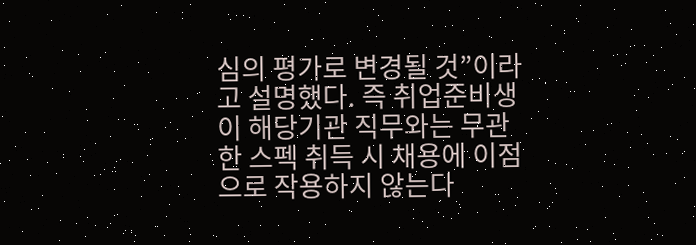심의 평가로 변경될 것”이라고 설명했다. 즉 취업준비생이 해당기관 직무와는 무관한 스펙 취득 시 채용에 이점으로 작용하지 않는다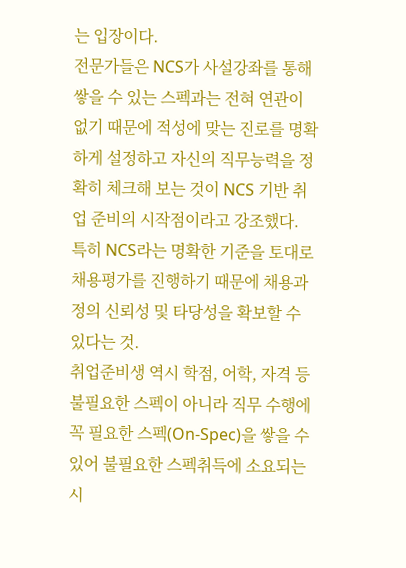는 입장이다.
전문가들은 NCS가 사설강좌를 통해 쌓을 수 있는 스펙과는 전혀 연관이 없기 때문에 적성에 맞는 진로를 명확하게 설정하고 자신의 직무능력을 정확히 체크해 보는 것이 NCS 기반 취업 준비의 시작점이라고 강조했다.
특히 NCS라는 명확한 기준을 토대로 채용평가를 진행하기 때문에 채용과정의 신뢰성 및 타당성을 확보할 수 있다는 것.
취업준비생 역시 학점, 어학, 자격 등 불필요한 스펙이 아니라 직무 수행에 꼭 필요한 스펙(On-Spec)을 쌓을 수 있어 불필요한 스펙취득에 소요되는 시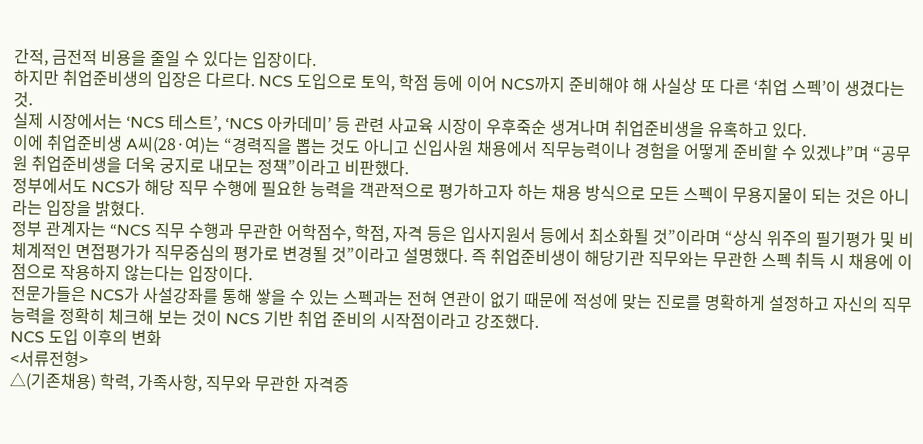간적, 금전적 비용을 줄일 수 있다는 입장이다.
하지만 취업준비생의 입장은 다르다. NCS 도입으로 토익, 학점 등에 이어 NCS까지 준비해야 해 사실상 또 다른 ‘취업 스펙’이 생겼다는 것.
실제 시장에서는 ‘NCS 테스트’, ‘NCS 아카데미’ 등 관련 사교육 시장이 우후죽순 생겨나며 취업준비생을 유혹하고 있다.
이에 취업준비생 A씨(28·여)는 “경력직을 뽑는 것도 아니고 신입사원 채용에서 직무능력이나 경험을 어떻게 준비할 수 있겠냐”며 “공무원 취업준비생을 더욱 궁지로 내모는 정책”이라고 비판했다.
정부에서도 NCS가 해당 직무 수행에 필요한 능력을 객관적으로 평가하고자 하는 채용 방식으로 모든 스펙이 무용지물이 되는 것은 아니라는 입장을 밝혔다.
정부 관계자는 “NCS 직무 수행과 무관한 어학점수, 학점, 자격 등은 입사지원서 등에서 최소화될 것”이라며 “상식 위주의 필기평가 및 비체계적인 면접평가가 직무중심의 평가로 변경될 것”이라고 설명했다. 즉 취업준비생이 해당기관 직무와는 무관한 스펙 취득 시 채용에 이점으로 작용하지 않는다는 입장이다.
전문가들은 NCS가 사설강좌를 통해 쌓을 수 있는 스펙과는 전혀 연관이 없기 때문에 적성에 맞는 진로를 명확하게 설정하고 자신의 직무능력을 정확히 체크해 보는 것이 NCS 기반 취업 준비의 시작점이라고 강조했다.
NCS 도입 이후의 변화
<서류전형>
△(기존채용) 학력, 가족사항, 직무와 무관한 자격증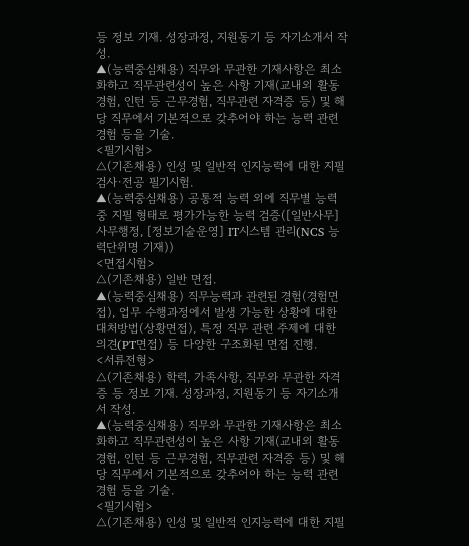등 정보 기재. 성장과정, 지원동기 등 자기소개서 작성.
▲(능력중심채용) 직무와 무관한 기재사항은 최소화하고 직무관련성이 높은 사항 기재(교내외 활동경험, 인턴 등 근무경험, 직무관련 자격증 등) 및 해당 직무에서 기본적으로 갖추어야 하는 능력 관련 경험 등을 기술.
<필기시험>
△(기존채용) 인성 및 일반적 인지능력에 대한 지필검사·전공 필기시험.
▲(능력중심채용) 공통적 능력 외에 직무별 능력 중 지필 형태로 평가가능한 능력 검증([일반사무] 사무행정, [정보기술운영] IT시스템 관리(NCS 능력단위명 기재))
<면접시험>
△(기존채용) 일반 면접.
▲(능력중심채용) 직무능력과 관련된 경험(경험면접), 업무 수행과정에서 발생 가능한 상황에 대한 대처방법(상황면접), 특정 직무 관련 주제에 대한 의견(PT면접) 등 다양한 구조화된 면접 진행.
<서류전형>
△(기존채용) 학력, 가족사항, 직무와 무관한 자격증 등 정보 기재. 성장과정, 지원동기 등 자기소개서 작성.
▲(능력중심채용) 직무와 무관한 기재사항은 최소화하고 직무관련성이 높은 사항 기재(교내외 활동경험, 인턴 등 근무경험, 직무관련 자격증 등) 및 해당 직무에서 기본적으로 갖추어야 하는 능력 관련 경험 등을 기술.
<필기시험>
△(기존채용) 인성 및 일반적 인지능력에 대한 지필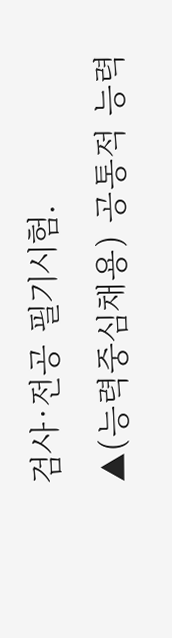검사·전공 필기시험.
▲(능력중심채용) 공통적 능력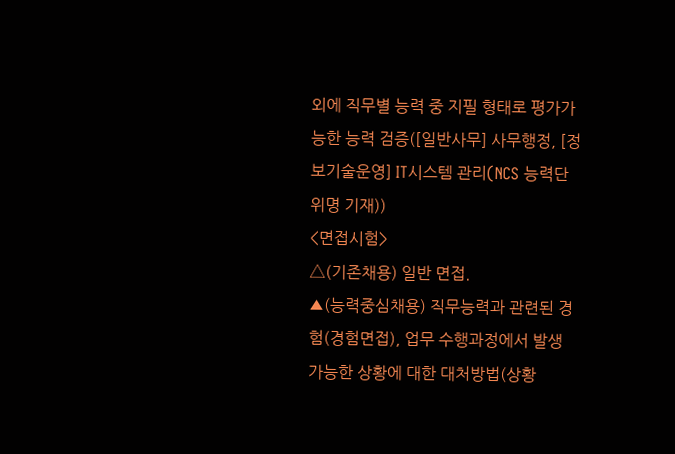외에 직무별 능력 중 지필 형태로 평가가능한 능력 검증([일반사무] 사무행정, [정보기술운영] IT시스템 관리(NCS 능력단위명 기재))
<면접시험>
△(기존채용) 일반 면접.
▲(능력중심채용) 직무능력과 관련된 경험(경험면접), 업무 수행과정에서 발생 가능한 상황에 대한 대처방법(상황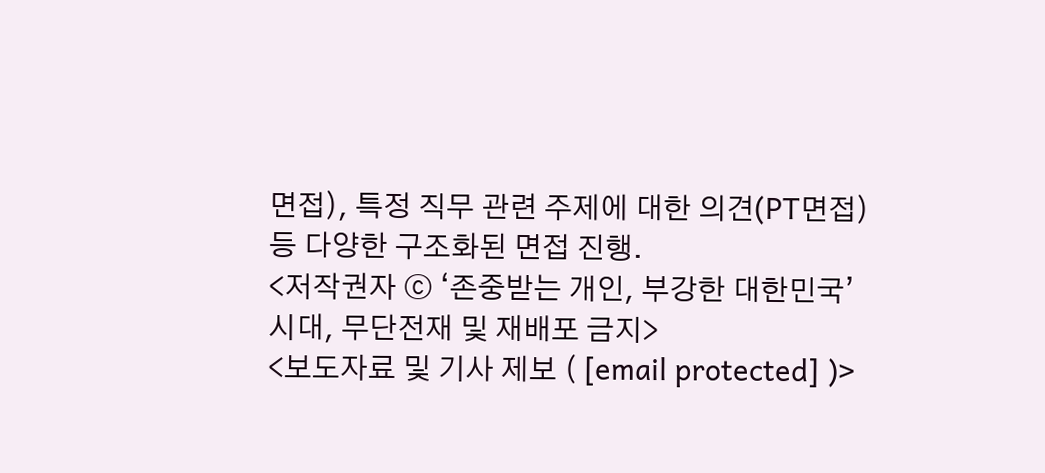면접), 특정 직무 관련 주제에 대한 의견(PT면접) 등 다양한 구조화된 면접 진행.
<저작권자 ⓒ ‘존중받는 개인, 부강한 대한민국’ 시대, 무단전재 및 재배포 금지>
<보도자료 및 기사 제보 ( [email protected] )>